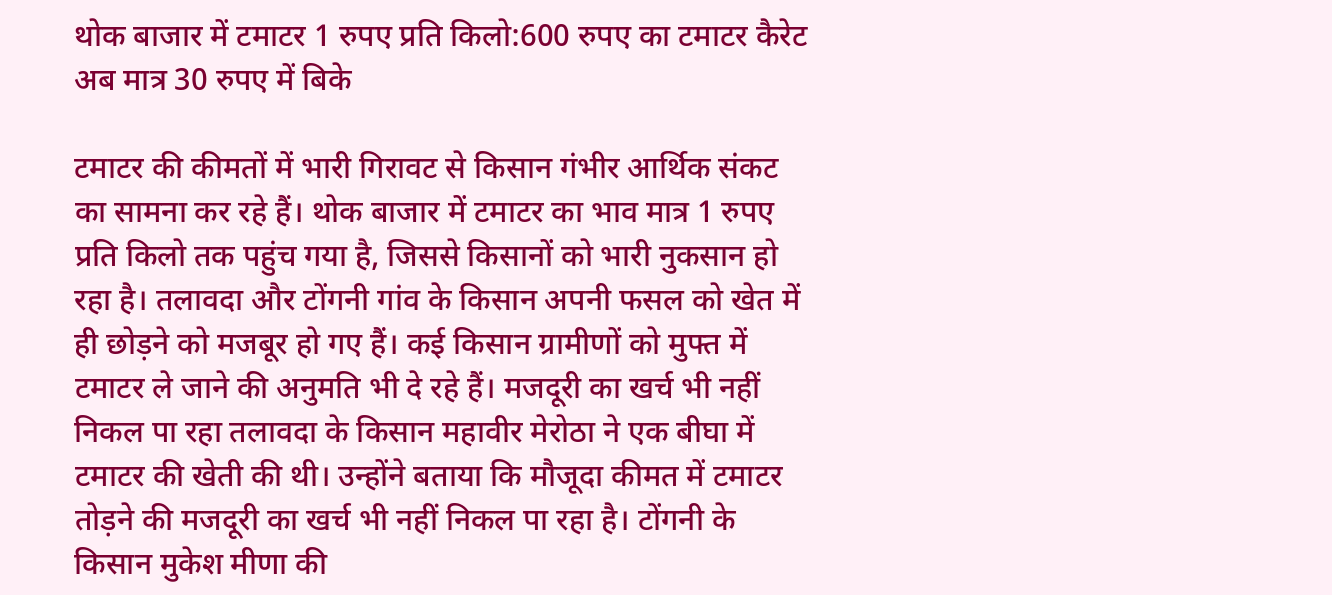थोक बाजार में टमाटर 1 रुपए प्रति किलो:600 रुपए का टमाटर कैरेट अब मात्र 30 रुपए में बिके

टमाटर की कीमतों में भारी गिरावट से किसान गंभीर आर्थिक संकट का सामना कर रहे हैं। थोक बाजार में टमाटर का भाव मात्र 1 रुपए प्रति किलो तक पहुंच गया है, जिससे किसानों को भारी नुकसान हो रहा है। तलावदा और टोंगनी गांव के किसान अपनी फसल को खेत में ही छोड़ने को मजबूर हो गए हैं। कई किसान ग्रामीणों को मुफ्त में टमाटर ले जाने की अनुमति भी दे रहे हैं। मजदूरी का खर्च भी नहीं निकल पा रहा तलावदा के किसान महावीर मेरोठा ने एक बीघा में टमाटर की खेती की थी। उन्होंने बताया कि मौजूदा कीमत में टमाटर तोड़ने की मजदूरी का खर्च भी नहीं निकल पा रहा है। टोंगनी के किसान मुकेश मीणा की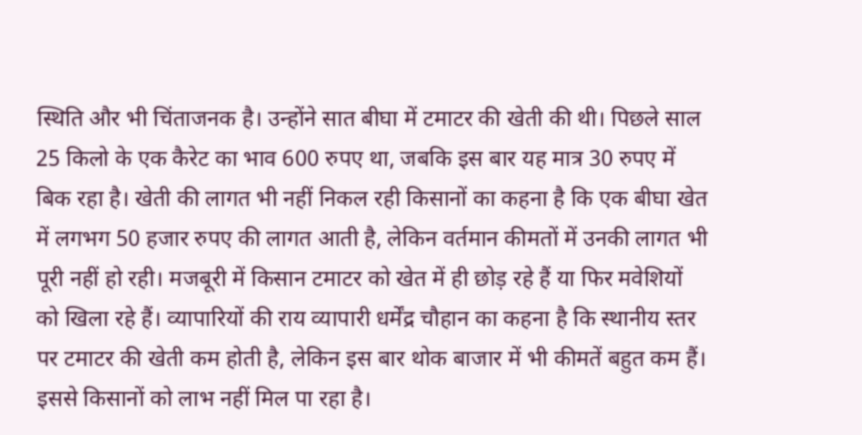स्थिति और भी चिंताजनक है। उन्होंने सात बीघा में टमाटर की खेती की थी। पिछले साल 25 किलो के एक कैरेट का भाव 600 रुपए था, जबकि इस बार यह मात्र 30 रुपए में बिक रहा है। खेती की लागत भी नहीं निकल रही किसानों का कहना है कि एक बीघा खेत में लगभग 50 हजार रुपए की लागत आती है, लेकिन वर्तमान कीमतों में उनकी लागत भी पूरी नहीं हो रही। मजबूरी में किसान टमाटर को खेत में ही छोड़ रहे हैं या फिर मवेशियों को खिला रहे हैं। व्यापारियों की राय व्यापारी धर्मेंद्र चौहान का कहना है कि स्थानीय स्तर पर टमाटर की खेती कम होती है, लेकिन इस बार थोक बाजार में भी कीमतें बहुत कम हैं। इससे किसानों को लाभ नहीं मिल पा रहा है।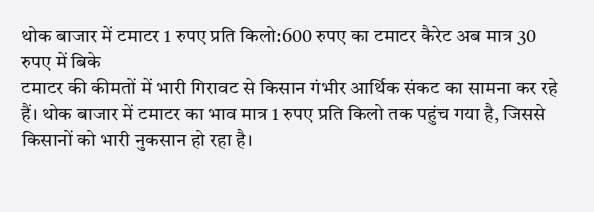थोक बाजार में टमाटर 1 रुपए प्रति किलो:600 रुपए का टमाटर कैरेट अब मात्र 30 रुपए में बिके
टमाटर की कीमतों में भारी गिरावट से किसान गंभीर आर्थिक संकट का सामना कर रहे हैं। थोक बाजार में टमाटर का भाव मात्र 1 रुपए प्रति किलो तक पहुंच गया है, जिससे किसानों को भारी नुकसान हो रहा है।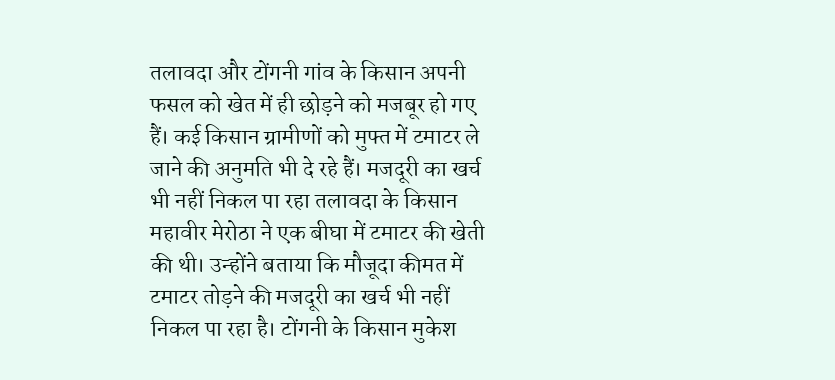तलावदा और टोंगनी गांव के किसान अपनी फसल को खेत में ही छोड़ने को मजबूर हो गए हैं। कई किसान ग्रामीणों को मुफ्त में टमाटर ले जाने की अनुमति भी दे रहे हैं। मजदूरी का खर्च भी नहीं निकल पा रहा तलावदा के किसान महावीर मेरोठा ने एक बीघा में टमाटर की खेती की थी। उन्होंने बताया कि मौजूदा कीमत में टमाटर तोड़ने की मजदूरी का खर्च भी नहीं निकल पा रहा है। टोंगनी के किसान मुकेश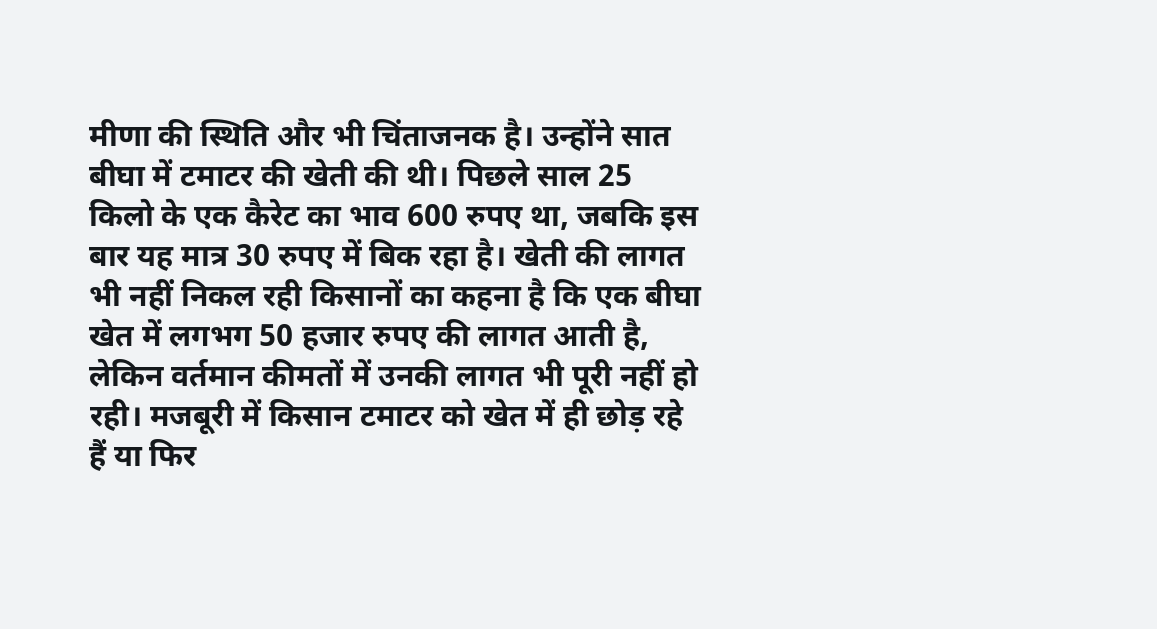मीणा की स्थिति और भी चिंताजनक है। उन्होंने सात बीघा में टमाटर की खेती की थी। पिछले साल 25 किलो के एक कैरेट का भाव 600 रुपए था, जबकि इस बार यह मात्र 30 रुपए में बिक रहा है। खेती की लागत भी नहीं निकल रही किसानों का कहना है कि एक बीघा खेत में लगभग 50 हजार रुपए की लागत आती है, लेकिन वर्तमान कीमतों में उनकी लागत भी पूरी नहीं हो रही। मजबूरी में किसान टमाटर को खेत में ही छोड़ रहे हैं या फिर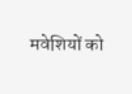मवेशियों को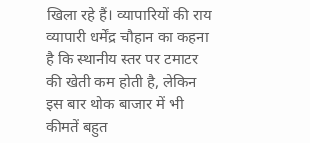खिला रहे हैं। व्यापारियों की राय व्यापारी धर्मेंद्र चौहान का कहना है कि स्थानीय स्तर पर टमाटर की खेती कम होती है, लेकिन इस बार थोक बाजार में भी कीमतें बहुत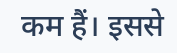कम हैं। इससे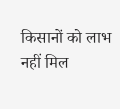किसानों को लाभ नहीं मिल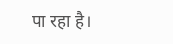पा रहा है।